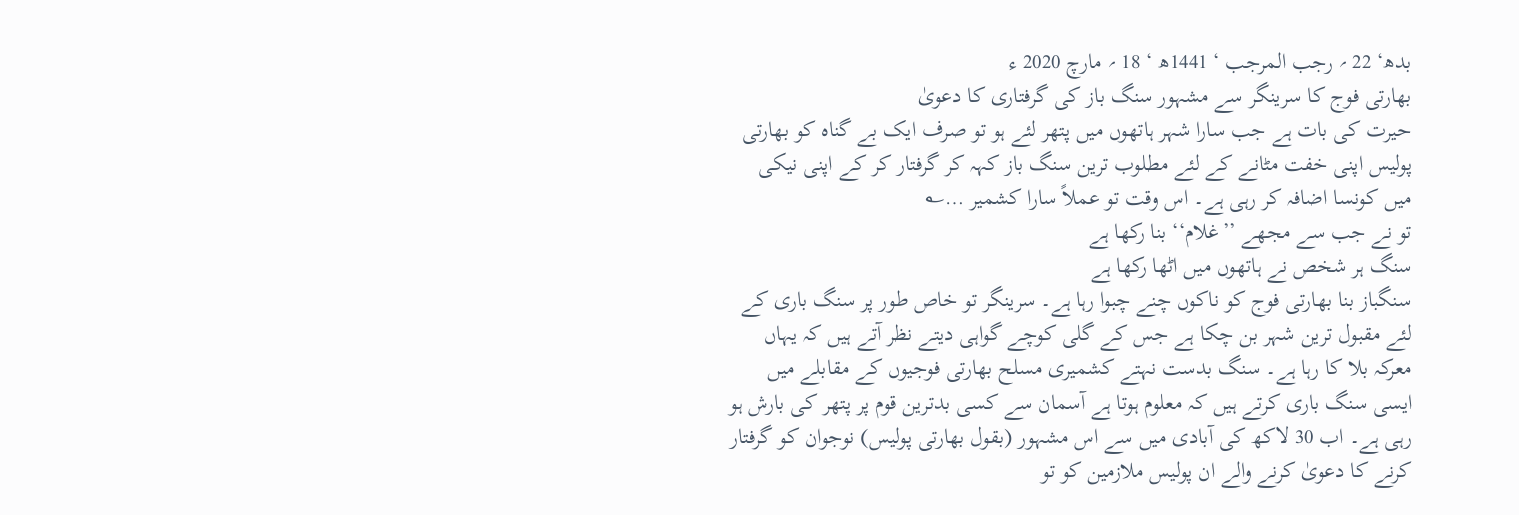بدھ‘ 22 ؍ رجب المرجب ‘ 1441ھ ‘ 18 ؍ مارچ 2020 ء
بھارتی فوج کا سرینگر سے مشہور سنگ باز کی گرفتاری کا دعویٰ
حیرت کی بات ہے جب سارا شہر ہاتھوں میں پتھر لئے ہو تو صرف ایک بے گناہ کو بھارتی پولیس اپنی خفت مٹانے کے لئے مطلوب ترین سنگ باز کہہ کر گرفتار کر کے اپنی نیکی میں کونسا اضافہ کر رہی ہے۔ اس وقت تو عملاً سارا کشمیر …؎
تو نے جب سے مجھے ’’غلام‘‘ بنا رکھا ہے
سنگ ہر شخص نے ہاتھوں میں اٹھا رکھا ہے
سنگباز بنا بھارتی فوج کو ناکوں چنے چبوا رہا ہے۔ سرینگر تو خاص طور پر سنگ باری کے لئے مقبول ترین شہر بن چکا ہے جس کے گلی کوچے گواہی دیتے نظر آتے ہیں کہ یہاں معرکہ بلا کا رہا ہے۔ سنگ بدست نہتے کشمیری مسلح بھارتی فوجیوں کے مقابلے میں ایسی سنگ باری کرتے ہیں کہ معلوم ہوتا ہے آسمان سے کسی بدترین قوم پر پتھر کی بارش ہو رہی ہے۔ اب 30 لاکھ کی آبادی میں سے اس مشہور (بقول بھارتی پولیس) نوجوان کو گرفتار کرنے کا دعویٰ کرنے والے ان پولیس ملازمین کو تو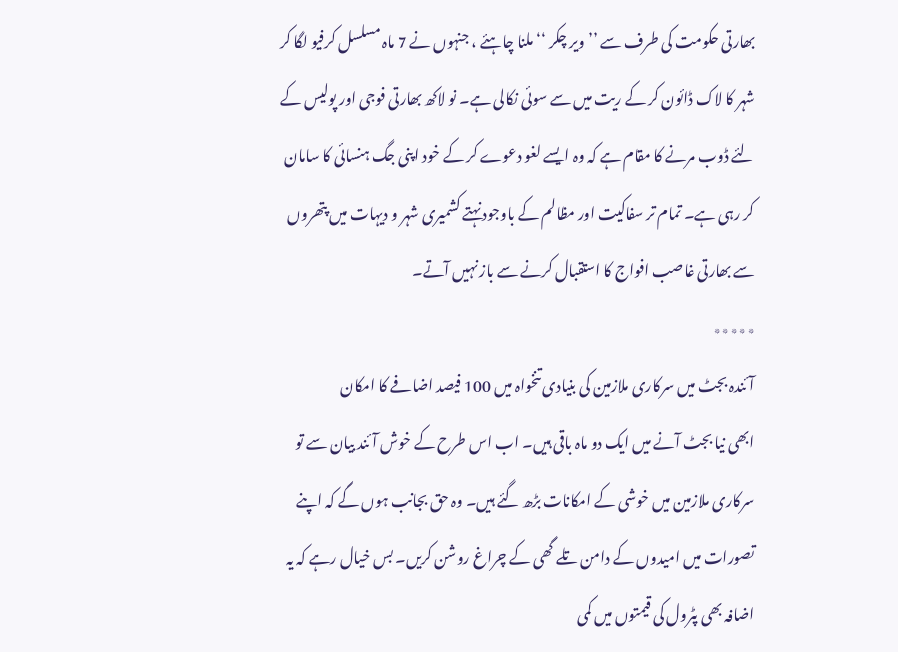بھارتی حکومت کی طرف سے ’’ویر چکر ‘‘ ملنا چاہئے ، جنہوں نے 7 ماہ مسلسل کرفیو لگا کر شہر کا لاک ڈائون کر کے ریت میں سے سوئی نکالی ہے۔ نو لاکھ بھارتی فوجی اور پولیس کے لئے ڈوب مرنے کا مقام ہے کہ وہ ایسے لغو دعوے کر کے خود اپنی جگ ہنسائی کا سامان کر رہی ہے۔ تمام تر سفاکیت اور مظالم کے باوجود نہتے کشمیری شہر و دیہات میں پتھروں سے بھارتی غاصب افواج کا استقبال کرنے سے باز نہیں آتے۔
٭٭٭٭٭
آئندہ بجٹ میں سرکاری ملازمین کی بنیادی تنخواہ میں 100 فیصد اضافے کا امکان
ابھی نیا بجٹ آنے میں ایک دو ماہ باقی ہیں۔ اب اس طرح کے خوش آئند بیان سے تو سرکاری ملازمین میں خوشی کے امکانات بڑھ گئے ہیں۔ وہ حق بجانب ہوں گے کہ اپنے تصورات میں امیدوں کے دامن تلے گھی کے چراغ روشن کریں۔ بس خیال رہے کہ یہ اضافہ بھی پٹرول کی قیمتوں میں کمی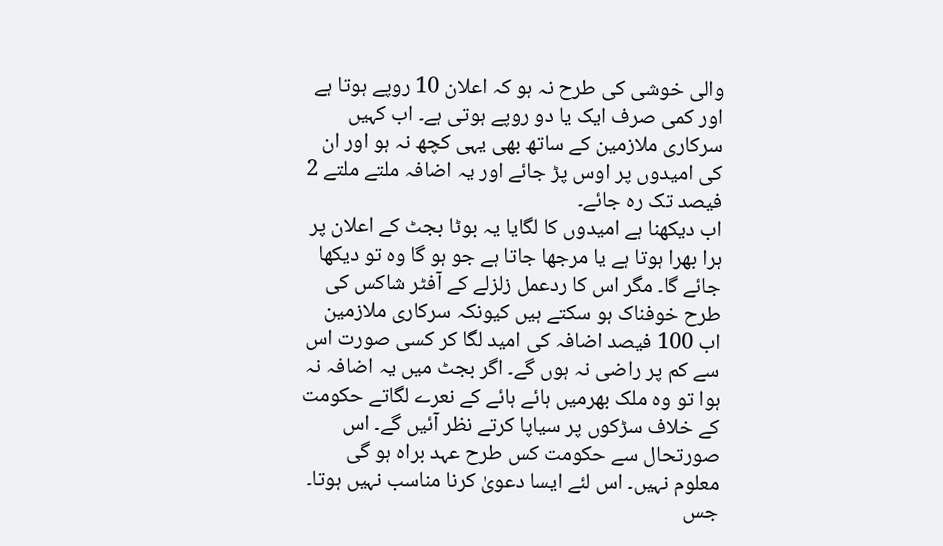والی خوشی کی طرح نہ ہو کہ اعلان 10 روپے ہوتا ہے اور کمی صرف ایک یا دو روپے ہوتی ہے۔ اب کہیں سرکاری ملازمین کے ساتھ بھی یہی کچھ نہ ہو اور ان کی امیدوں پر اوس پڑ جائے اور یہ اضافہ ملتے ملتے 2 فیصد تک رہ جائے۔
اب دیکھنا ہے امیدوں کا لگایا یہ بوٹا بجٹ کے اعلان پر ہرا بھرا ہوتا ہے یا مرجھا جاتا ہے جو ہو گا وہ تو دیکھا جائے گا۔ مگر اس کا ردعمل زلزلے کے آفٹر شاکس کی طرح خوفناک ہو سکتے ہیں کیونکہ سرکاری ملازمین اب 100 فیصد اضافہ کی امید لگا کر کسی صورت اس سے کم پر راضی نہ ہوں گے۔ اگر بجٹ میں یہ اضافہ نہ ہوا تو وہ ملک بھرمیں ہائے ہائے کے نعرے لگاتے حکومت کے خلاف سڑکوں پر سیاپا کرتے نظر آئیں گے۔ اس صورتحال سے حکومت کس طرح عہد براہ ہو گی معلوم نہیں۔ اس لئے ایسا دعویٰ کرنا مناسب نہیں ہوتا۔ جس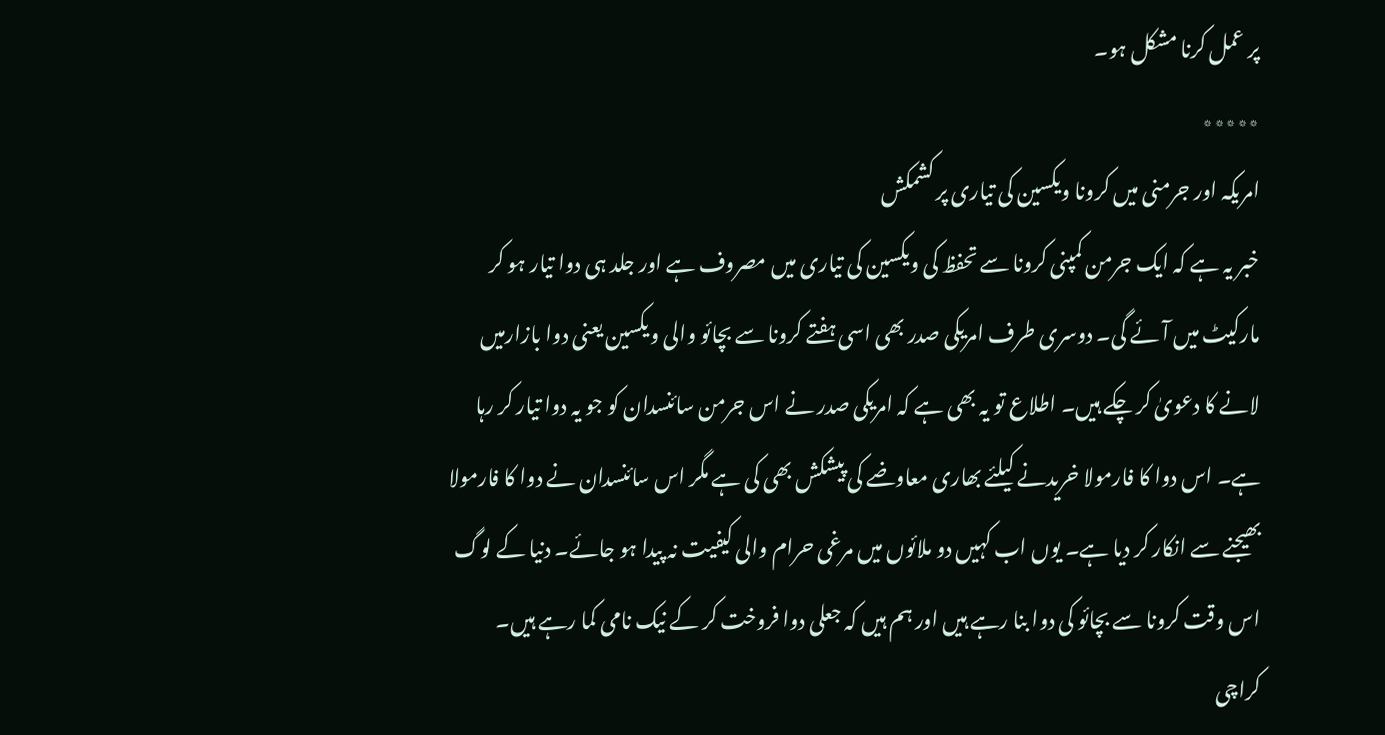پر عمل کرنا مشکل ہو۔
٭٭٭٭٭
امریکہ اور جرمنی میں کرونا ویکسین کی تیاری پر کشمکش
خبر یہ ہے کہ ایک جرمن کمپنی کرونا سے تحفظ کی ویکسین کی تیاری میں مصروف ہے اور جلد ہی دوا تیار ہو کر مارکیٹ میں آئے گی۔ دوسری طرف امریکی صدر بھی اسی ہفتے کرونا سے بچائو والی ویکسین یعنی دوا بازارمیں لانے کا دعویٰ کر چکے ہیں۔ اطلاع تو یہ بھی ہے کہ امریکی صدر نے اس جرمن سائنسدان کو جو یہ دوا تیار کر رہا ہے۔ اس دوا کا فارمولا خریدنے کیلئے بھاری معاوضے کی پیشکش بھی کی ہے مگر اس سائنسدان نے دوا کا فارمولا بھیجنے سے انکار کر دیا ہے۔ یوں اب کہیں دو ملائوں میں مرغی حرام والی کیفیت نہ پیدا ہو جائے۔ دنیا کے لوگ اس وقت کرونا سے بچائو کی دوا بنا رہے ہیں اور ہم ہیں کہ جعلی دوا فروخت کر کے نیک نامی کما رہے ہیں۔ کراچی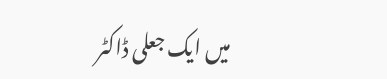میں ایک جعلی ڈاکٹر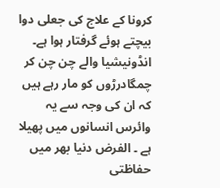کرونا کے علاج کی جعلی دوا بیچتے ہوئے گرفتار ہوا ہے۔
انڈونیشیا والے چن چن کر چمگادرڑوں کو مار رہے ہیں کہ ان کی وجہ سے یہ وائرس انسانوں میں پھیلا ہے ۔ الفرض دنیا بھر میں حفاظتی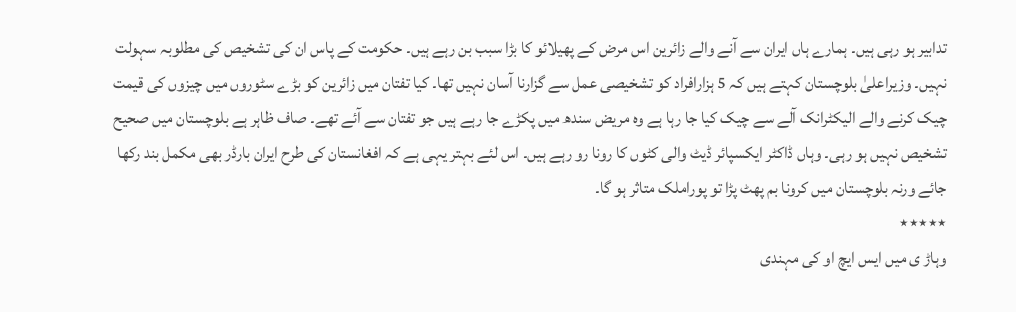تدابیر ہو رہی ہیں۔ ہمارے ہاں ایران سے آنے والے زائرین اس مرض کے پھیلائو کا بڑا سبب بن رہے ہیں۔ حکومت کے پاس ان کی تشخیص کی مطلوبہ سہولت نہیں۔ وزیراعلیٰ بلوچستان کہتے ہیں کہ 5 ہزارافراد کو تشخیصی عمل سے گزارنا آسان نہیں تھا۔ کیا تفتان میں زائرین کو بڑے سٹوروں میں چیزوں کی قیمت چیک کرنے والے الیکٹرانک آلے سے چیک کیا جا رہا ہے وہ مریض سندھ میں پکڑے جا رہے ہیں جو تفتان سے آئے تھے۔ صاف ظاہر ہے بلوچستان میں صحیح تشخیص نہیں ہو رہی۔ وہاں ڈاکٹر ایکسپائر ڈیٹ والی کٹوں کا رونا رو رہے ہیں۔ اس لئے بہتر یہی ہے کہ افغانستان کی طرح ایران بارڈر بھی مکمل بند رکھا جائے ورنہ بلوچستان میں کرونا بم پھٹ پڑا تو پوراملک متاثر ہو گا۔
٭٭٭٭٭
وہاڑ ی میں ایس ایچ او کی مہندی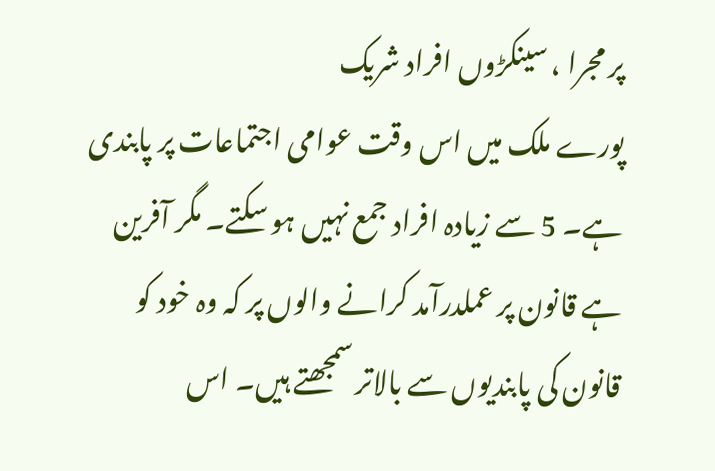پر مجرا ، سینکڑوں افراد شریک
پورے ملک میں اس وقت عوامی اجتماعات پر پابندی ہے۔ 5 سے زیادہ افراد جمع نہیں ہو سکتے۔ مگر آفرین ہے قانون پر عملدرآمد کرانے والوں پر کہ وہ خود کو قانون کی پابندیوں سے بالاتر سمجھتے ہیں۔ اس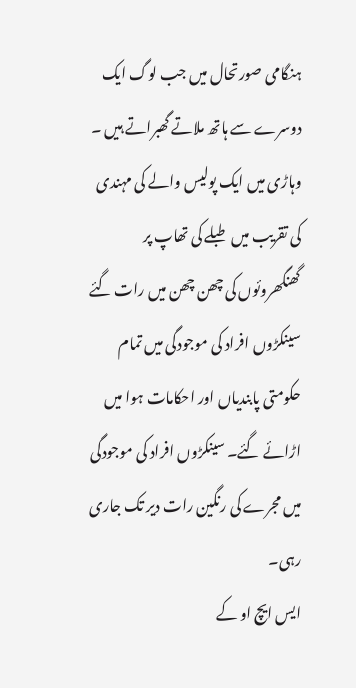ہنگامی صورتحال میں جب لوگ ایک دوسرے سے ہاتھ ملاتے گھبراتے ہیں ۔ وہاڑی میں ایک پولیس والے کی مہندی کی تقریب میں طبلے کی تھاپ پر گھنگھروئوں کی چھن چھن میں رات گئے سینکڑوں افراد کی موجودگی میں تمام حکومتی پابندیاں اور احکامات ہوا میں اڑائے گئے۔ سینکڑوں افراد کی موجودگی میں مجرے کی رنگین رات دیر تک جاری رہی۔
ایس ایچ او کے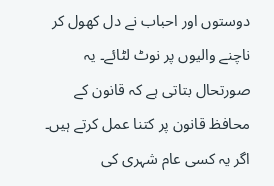دوستوں اور احباب نے دل کھول کر ناچنے والیوں پر نوٹ لٹائے۔ یہ صورتحال بتاتی ہے کہ قانون کے محافظ قانون پر کتنا عمل کرتے ہیں۔ اگر یہ کسی عام شہری کی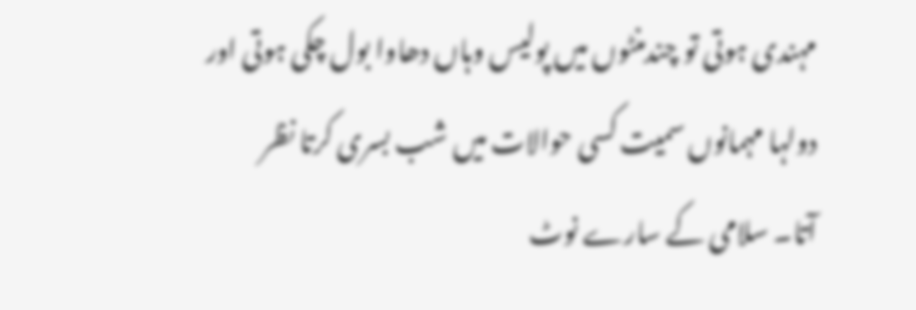مہندی ہوتی تو چندمنٹوں میں پولیس وہاں دھاوا بول چکی ہوتی اور دولہا مہمانوں سمیت کسی حوالات میں شب بسری کرتا نظر آتا۔ سلامی کے سارے نوٹ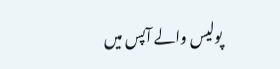پولیس والے آپس میں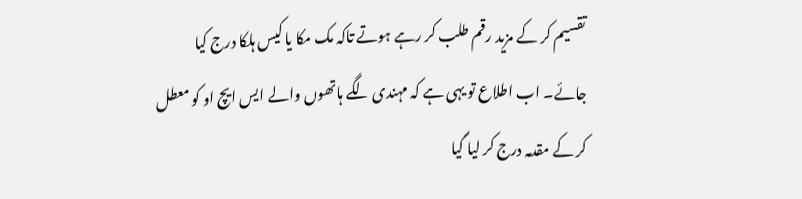تقسیم کر کے مزید رقم طلب کر رہے ہوتے تاکہ مک مکا یا کیس ہلکا درج کیا جائے۔ اب اطلاع تو یہی ہے کہ مہندی لگے ہاتھوں والے ایس ایچ او کو معطل کر کے مقدمہ درج کر لیا گیا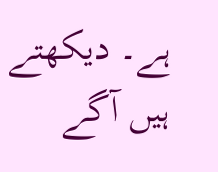ہے۔ دیکھتے ہیں آگے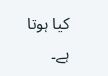کیا ہوتا ہے۔